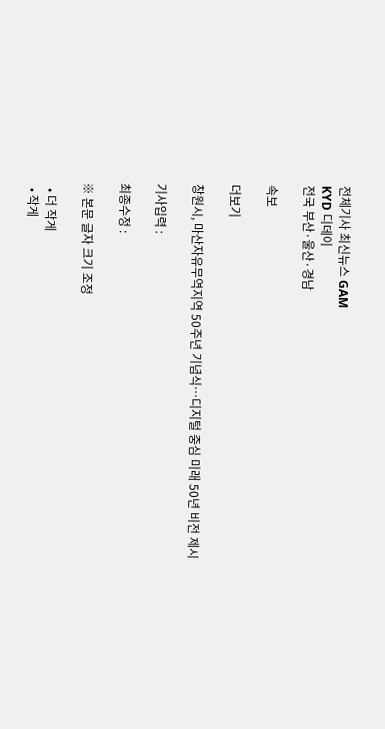전체기사 최신뉴스 GAM
KYD 디데이
전국 부산·울산·경남

속보

더보기

창원시, 마산자유무역지역 50주년 기념식…디지털 중심 미래 50년 비전 제시

기사입력 :

최종수정 :

※ 본문 글자 크기 조정

  • 더 작게
  • 작게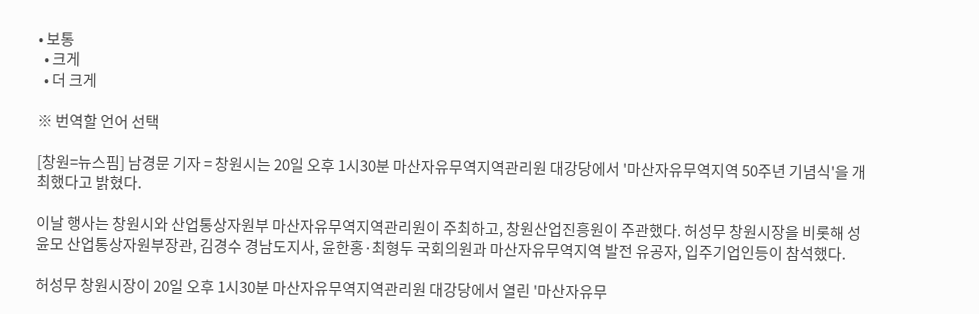• 보통
  • 크게
  • 더 크게

※ 번역할 언어 선택

[창원=뉴스핌] 남경문 기자 = 창원시는 20일 오후 1시30분 마산자유무역지역관리원 대강당에서 '마산자유무역지역 50주년 기념식'을 개최했다고 밝혔다.

이날 행사는 창원시와 산업통상자원부 마산자유무역지역관리원이 주최하고, 창원산업진흥원이 주관했다. 허성무 창원시장을 비롯해 성윤모 산업통상자원부장관, 김경수 경남도지사, 윤한홍·최형두 국회의원과 마산자유무역지역 발전 유공자, 입주기업인등이 참석했다.

허성무 창원시장이 20일 오후 1시30분 마산자유무역지역관리원 대강당에서 열린 '마산자유무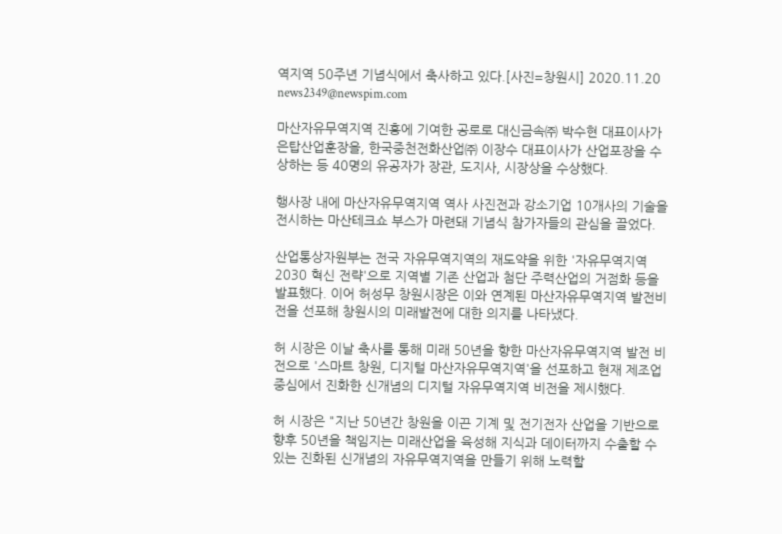역지역 50주년 기념식에서 축사하고 있다.[사진=창원시] 2020.11.20 news2349@newspim.com

마산자유무역지역 진흥에 기여한 공로로 대신금속㈜ 박수현 대표이사가 은탑산업훈장을, 한국중천전화산업㈜ 이장수 대표이사가 산업포장을 수상하는 등 40명의 유공자가 장관, 도지사, 시장상을 수상했다.

행사장 내에 마산자유무역지역 역사 사진전과 강소기업 10개사의 기술을 전시하는 마산테크쇼 부스가 마련돼 기념식 참가자들의 관심을 끌었다.

산업통상자원부는 전국 자유무역지역의 재도약을 위한 '자유무역지역 2030 혁신 전략'으로 지역별 기존 산업과 첨단 주력산업의 거점화 등을 발표했다. 이어 허성무 창원시장은 이와 연계된 마산자유무역지역 발전비전을 선포해 창원시의 미래발전에 대한 의지를 나타냈다.

허 시장은 이날 축사를 통해 미래 50년을 향한 마산자유무역지역 발전 비전으로 '스마트 창원, 디지털 마산자유무역지역'을 선포하고 현재 제조업 중심에서 진화한 신개념의 디지털 자유무역지역 비전을 제시했다.

허 시장은 "지난 50년간 창원을 이끈 기계 및 전기전자 산업을 기반으로 향후 50년을 책임지는 미래산업을 육성해 지식과 데이터까지 수출할 수 있는 진화된 신개념의 자유무역지역을 만들기 위해 노력할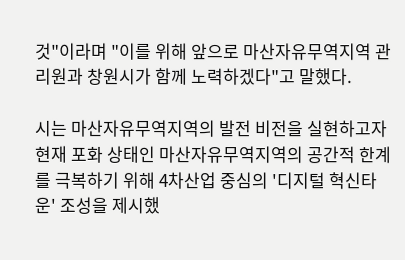것"이라며 "이를 위해 앞으로 마산자유무역지역 관리원과 창원시가 함께 노력하겠다"고 말했다.

시는 마산자유무역지역의 발전 비전을 실현하고자 현재 포화 상태인 마산자유무역지역의 공간적 한계를 극복하기 위해 4차산업 중심의 '디지털 혁신타운' 조성을 제시했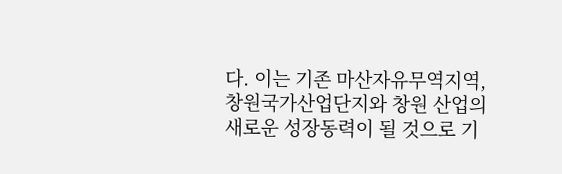다. 이는 기존 마산자유무역지역, 창원국가산업단지와 창원 산업의 새로운 성장동력이 될 것으로 기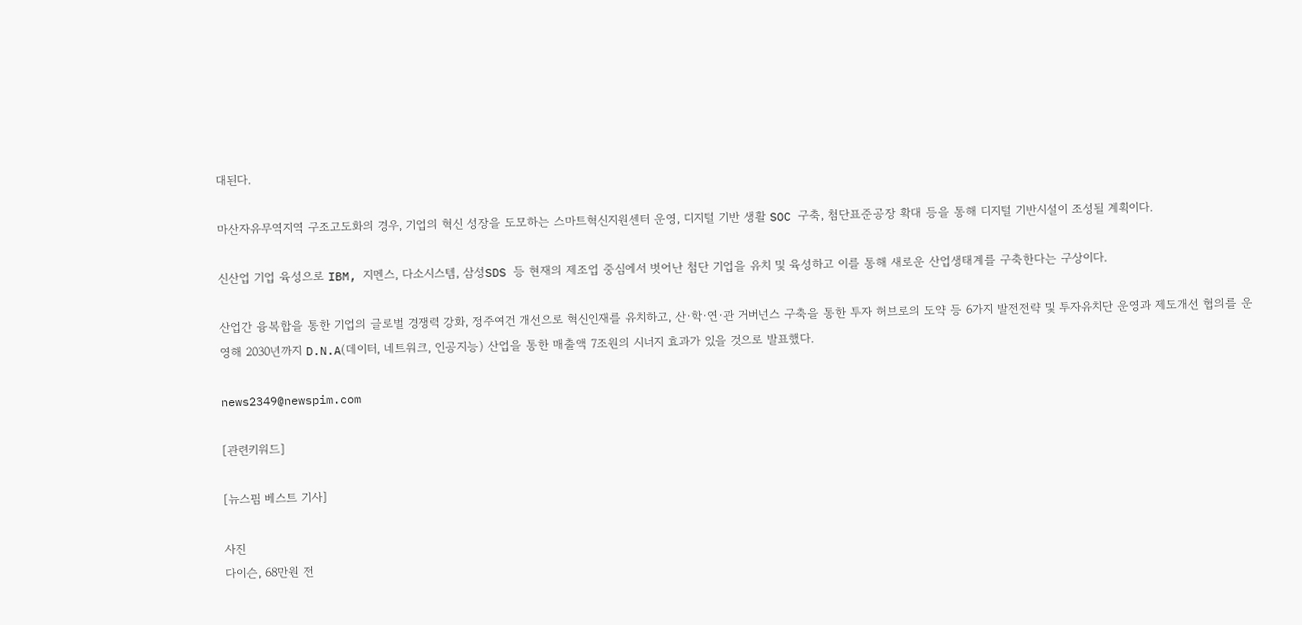대된다.

마산자유무역지역 구조고도화의 경우, 기업의 혁신 성장을 도모하는 스마트혁신지원센터 운영, 디지털 기반 생활 SOC 구축, 첨단표준공장 확대 등을 통해 디지털 기반시설이 조성될 계획이다.

신산업 기업 육성으로 IBM, 지멘스, 다소시스템, 삼성SDS 등 현재의 제조업 중심에서 벗어난 첨단 기업을 유치 및 육성하고 이를 통해 새로운 산업생태계를 구축한다는 구상이다.

산업간 융복합을 통한 기업의 글로벌 경쟁력 강화, 정주여건 개선으로 혁신인재를 유치하고, 산·학·연·관 거버넌스 구축을 통한 투자 허브로의 도약 등 6가지 발전전략 및 투자유치단 운영과 제도개선 협의를 운영해 2030년까지 D.N.A(데이터, 네트워크, 인공지능) 산업을 통한 매출액 7조원의 시너지 효과가 있을 것으로 발표했다.

news2349@newspim.com

[관련키워드]

[뉴스핌 베스트 기사]

사진
다이슨, 68만원 전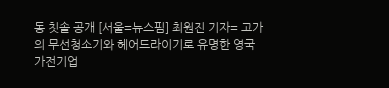동 칫솔 공개 [서울=뉴스핌] 최원진 기자= 고가의 무선청소기와 헤어드라이기로 유명한 영국 가전기업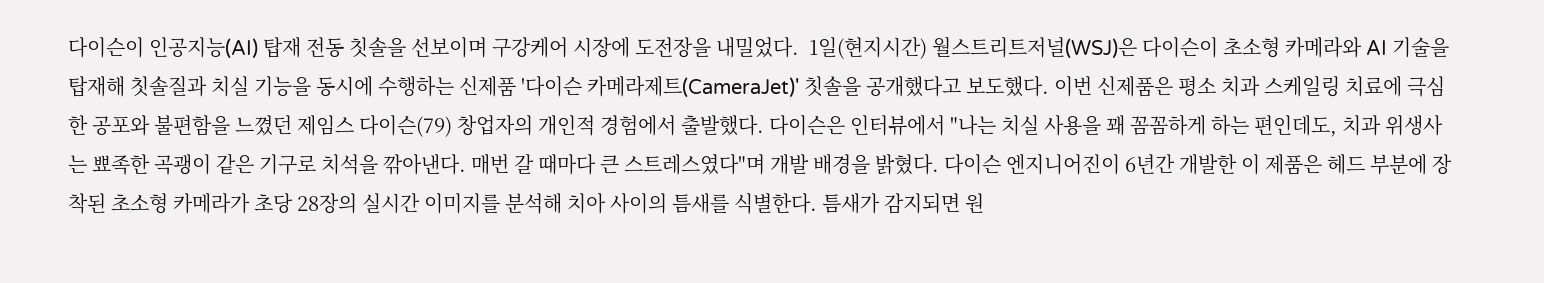다이슨이 인공지능(AI) 탑재 전동 칫솔을 선보이며 구강케어 시장에 도전장을 내밀었다.  1일(현지시간) 월스트리트저널(WSJ)은 다이슨이 초소형 카메라와 AI 기술을 탑재해 칫솔질과 치실 기능을 동시에 수행하는 신제품 '다이슨 카메라제트(CameraJet)' 칫솔을 공개했다고 보도했다. 이번 신제품은 평소 치과 스케일링 치료에 극심한 공포와 불편함을 느꼈던 제임스 다이슨(79) 창업자의 개인적 경험에서 출발했다. 다이슨은 인터뷰에서 "나는 치실 사용을 꽤 꼼꼼하게 하는 편인데도, 치과 위생사는 뾰족한 곡괭이 같은 기구로 치석을 깎아낸다. 매번 갈 때마다 큰 스트레스였다"며 개발 배경을 밝혔다. 다이슨 엔지니어진이 6년간 개발한 이 제품은 헤드 부분에 장착된 초소형 카메라가 초당 28장의 실시간 이미지를 분석해 치아 사이의 틈새를 식별한다. 틈새가 감지되면 원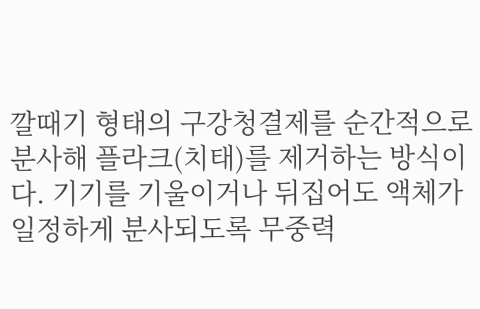깔때기 형태의 구강청결제를 순간적으로 분사해 플라크(치태)를 제거하는 방식이다. 기기를 기울이거나 뒤집어도 액체가 일정하게 분사되도록 무중력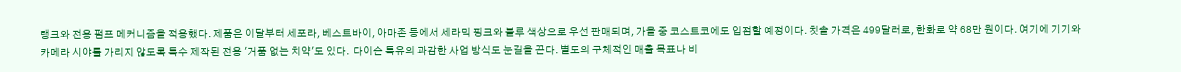탱크와 전용 펌프 메커니즘을 적용했다. 제품은 이달부터 세포라, 베스트바이, 아마존 등에서 세라믹 핑크와 블루 색상으로 우선 판매되며, 가을 중 코스트코에도 입점할 예정이다. 칫솔 가격은 499달러로, 한화로 약 68만 원이다. 여기에 기기와 카메라 시야를 가리지 않도록 특수 제작된 전용 '거품 없는 치약'도 있다.  다이슨 특유의 과감한 사업 방식도 눈길을 끈다. 별도의 구체적인 매출 목표나 비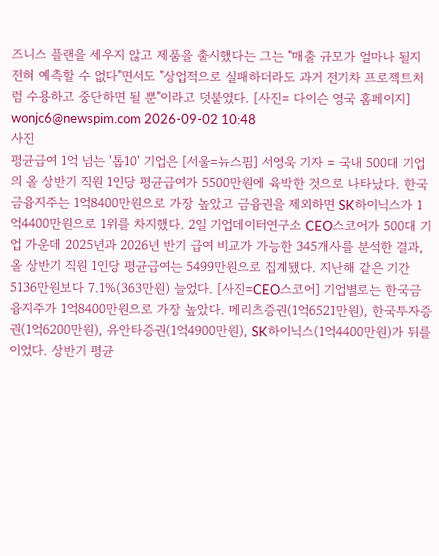즈니스 플랜을 세우지 않고 제품을 출시했다는 그는 "매출 규모가 얼마나 될지 전혀 예측할 수 없다"면서도 "상업적으로 실패하더라도 과거 전기차 프로젝트처럼 수용하고 중단하면 될 뿐"이라고 덧붙였다. [사진= 다이슨 영국 홈페이지] wonjc6@newspim.com 2026-09-02 10:48
사진
평균급여 1억 넘는 '톱10' 기업은 [서울=뉴스핌] 서영욱 기자 = 국내 500대 기업의 올 상반기 직원 1인당 평균급여가 5500만원에 육박한 것으로 나타났다. 한국금융지주는 1억8400만원으로 가장 높았고 금융권을 제외하면 SK하이닉스가 1억4400만원으로 1위를 차지했다. 2일 기업데이터연구소 CEO스코어가 500대 기업 가운데 2025년과 2026년 반기 급여 비교가 가능한 345개사를 분석한 결과, 올 상반기 직원 1인당 평균급여는 5499만원으로 집계됐다. 지난해 같은 기간 5136만원보다 7.1%(363만원) 늘었다. [사진=CEO스코어] 기업별로는 한국금융지주가 1억8400만원으로 가장 높았다. 메리츠증권(1억6521만원), 한국투자증권(1억6200만원), 유안타증권(1억4900만원), SK하이닉스(1억4400만원)가 뒤를 이었다. 상반기 평균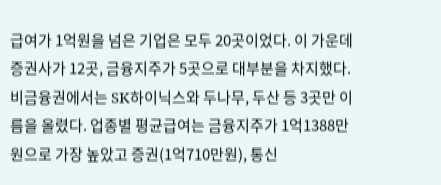급여가 1억원을 넘은 기업은 모두 20곳이었다. 이 가운데 증권사가 12곳, 금융지주가 5곳으로 대부분을 차지했다. 비금융권에서는 SK하이닉스와 두나무, 두산 등 3곳만 이름을 올렸다. 업종별 평균급여는 금융지주가 1억1388만원으로 가장 높았고 증권(1억710만원), 통신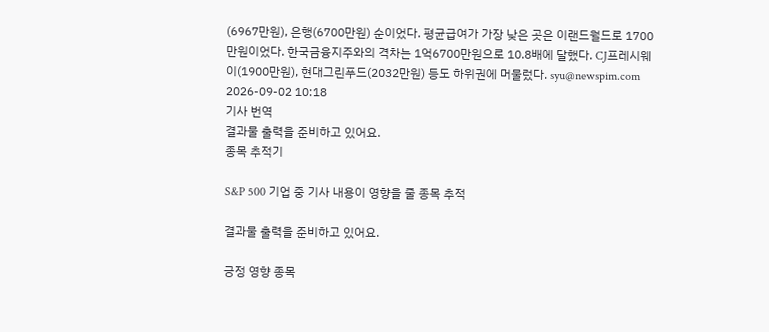(6967만원), 은행(6700만원) 순이었다. 평균급여가 가장 낮은 곳은 이랜드월드로 1700만원이었다. 한국금융지주와의 격차는 1억6700만원으로 10.8배에 달했다. CJ프레시웨이(1900만원), 현대그린푸드(2032만원) 등도 하위권에 머물렀다. syu@newspim.com 2026-09-02 10:18
기사 번역
결과물 출력을 준비하고 있어요.
종목 추적기

S&P 500 기업 중 기사 내용이 영향을 줄 종목 추적

결과물 출력을 준비하고 있어요.

긍정 영향 종목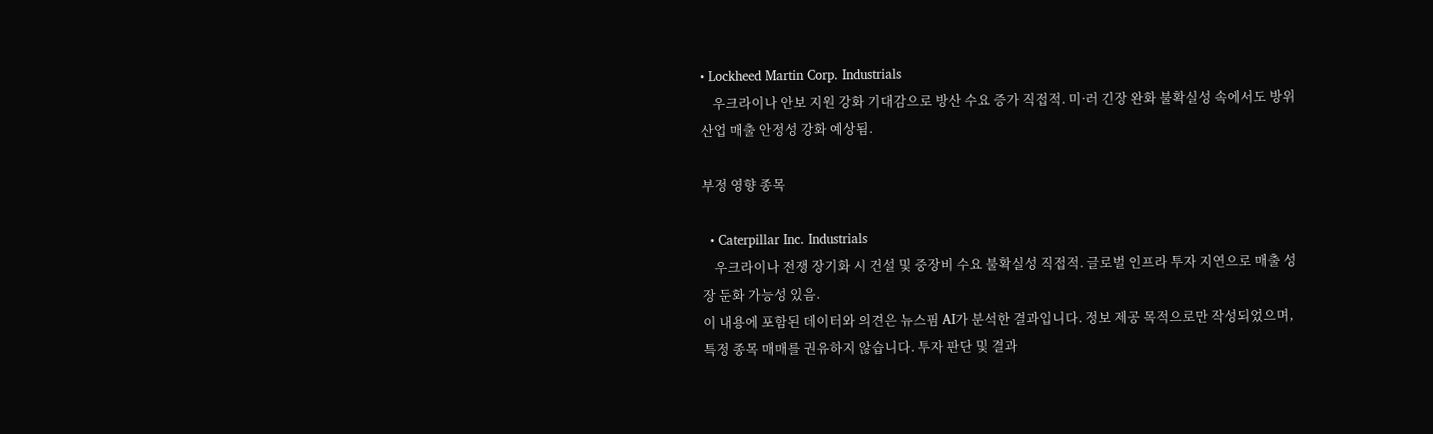• Lockheed Martin Corp. Industrials
    우크라이나 안보 지원 강화 기대감으로 방산 수요 증가 직접적. 미·러 긴장 완화 불확실성 속에서도 방위산업 매출 안정성 강화 예상됨.

부정 영향 종목

  • Caterpillar Inc. Industrials
    우크라이나 전쟁 장기화 시 건설 및 중장비 수요 불확실성 직접적. 글로벌 인프라 투자 지연으로 매출 성장 둔화 가능성 있음.
이 내용에 포함된 데이터와 의견은 뉴스핌 AI가 분석한 결과입니다. 정보 제공 목적으로만 작성되었으며, 특정 종목 매매를 권유하지 않습니다. 투자 판단 및 결과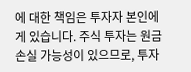에 대한 책임은 투자자 본인에게 있습니다. 주식 투자는 원금 손실 가능성이 있으므로, 투자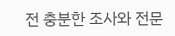전 충분한 조사와 전문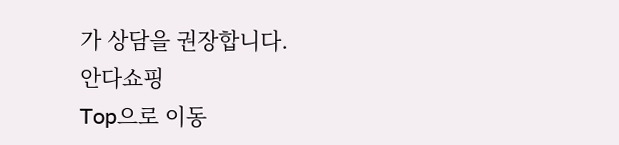가 상담을 권장합니다.
안다쇼핑
Top으로 이동